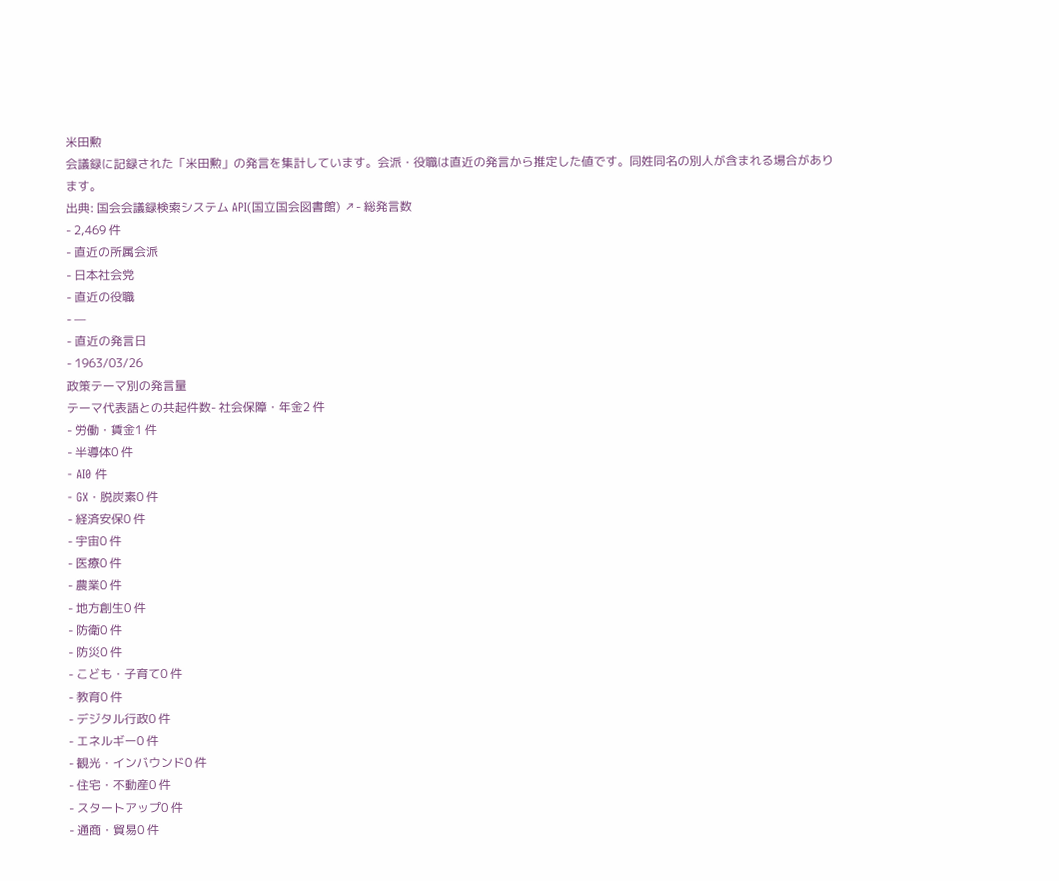米田勲
会議録に記録された「米田勲」の発言を集計しています。会派・役職は直近の発言から推定した値です。同姓同名の別人が含まれる場合があります。
出典: 国会会議録検索システム API(国立国会図書館) ↗- 総発言数
- 2,469 件
- 直近の所属会派
- 日本社会党
- 直近の役職
- —
- 直近の発言日
- 1963/03/26
政策テーマ別の発言量
テーマ代表語との共起件数- 社会保障・年金2 件
- 労働・賃金1 件
- 半導体0 件
- AI0 件
- GX・脱炭素0 件
- 経済安保0 件
- 宇宙0 件
- 医療0 件
- 農業0 件
- 地方創生0 件
- 防衛0 件
- 防災0 件
- こども・子育て0 件
- 教育0 件
- デジタル行政0 件
- エネルギー0 件
- 観光・インバウンド0 件
- 住宅・不動産0 件
- スタートアップ0 件
- 通商・貿易0 件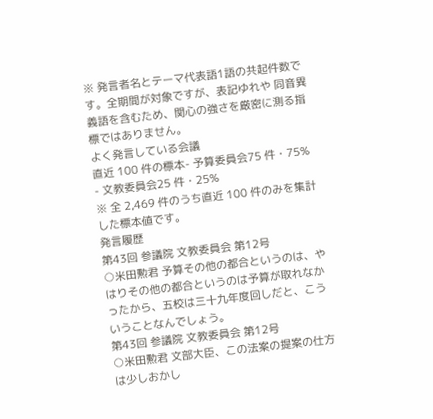※ 発言者名とテーマ代表語1語の共起件数です。全期間が対象ですが、表記ゆれや 同音異義語を含むため、関心の強さを厳密に測る指標ではありません。
よく発言している会議
直近 100 件の標本- 予算委員会75 件・75%
- 文教委員会25 件・25%
※ 全 2,469 件のうち直近 100 件のみを集計した標本値です。
発言履歴
第43回 参議院 文教委員会 第12号
○米田勲君 予算その他の都合というのは、やはりその他の都合というのは予算が取れなかったから、五校は三十九年度回しだと、こういうことなんでしょう。
第43回 参議院 文教委員会 第12号
○米田勲君 文部大臣、この法案の提案の仕方は少しおかし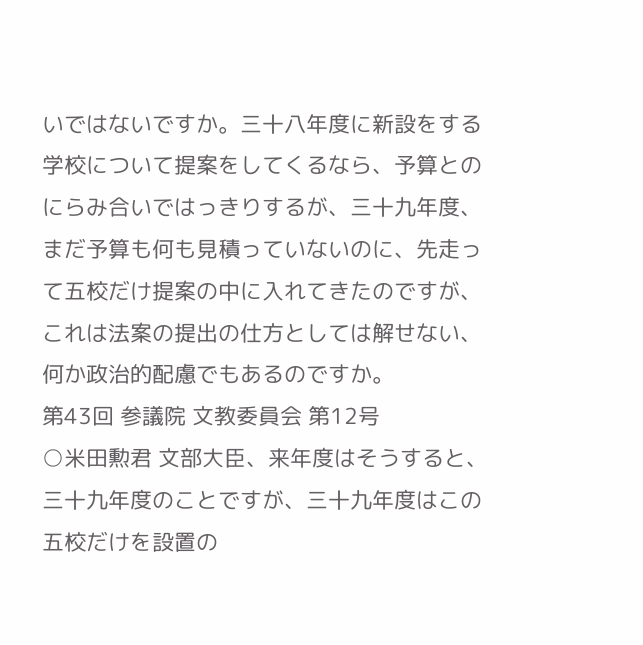いではないですか。三十八年度に新設をする学校について提案をしてくるなら、予算とのにらみ合いではっきりするが、三十九年度、まだ予算も何も見積っていないのに、先走って五校だけ提案の中に入れてきたのですが、これは法案の提出の仕方としては解せない、何か政治的配慮でもあるのですか。
第43回 参議院 文教委員会 第12号
○米田勲君 文部大臣、来年度はそうすると、三十九年度のことですが、三十九年度はこの五校だけを設置の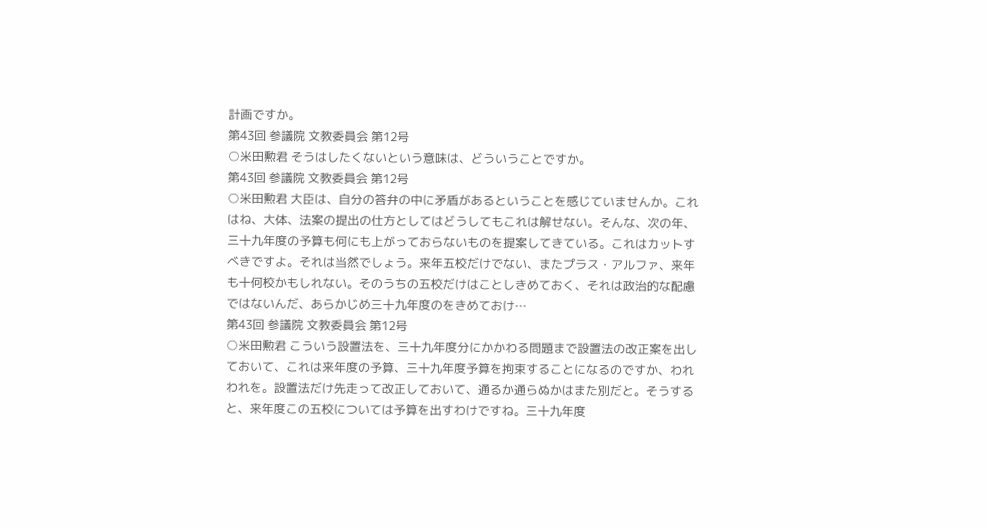計画ですか。
第43回 参議院 文教委員会 第12号
○米田勲君 そうはしたくないという意味は、どういうことですか。
第43回 参議院 文教委員会 第12号
○米田勲君 大臣は、自分の答弁の中に矛盾があるということを感じていませんか。これはね、大体、法案の提出の仕方としてはどうしてもこれは解せない。そんな、次の年、三十九年度の予算も何にも上がっておらないものを提案してきている。これはカットすべきですよ。それは当然でしょう。来年五校だけでない、またプラス・アルファ、来年も十何校かもしれない。そのうちの五校だけはことしきめておく、それは政治的な配慮ではないんだ、あらかじめ三十九年度のをきめておけ…
第43回 参議院 文教委員会 第12号
○米田勲君 こういう設置法を、三十九年度分にかかわる問題まで設置法の改正案を出しておいて、これは来年度の予算、三十九年度予算を拘束することになるのですか、われわれを。設置法だけ先走って改正しておいて、通るか通らぬかはまた別だと。そうすると、来年度この五校については予算を出すわけですね。三十九年度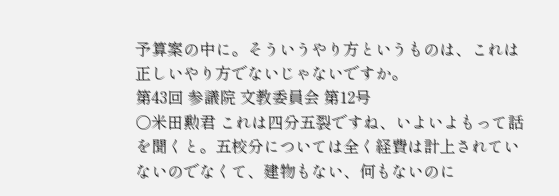予算案の中に。そういうやり方というものは、これは正しいやり方でないじゃないですか。
第43回 参議院 文教委員会 第12号
○米田勲君 これは四分五裂ですね、いよいよもって話を聞くと。五校分については全く経費は計上されていないのでなくて、建物もない、何もないのに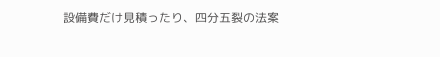設備費だけ見積ったり、四分五裂の法案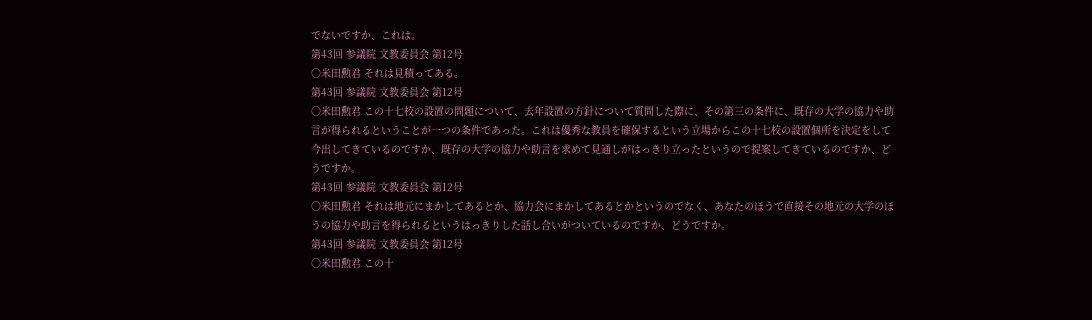でないですか、これは。
第43回 参議院 文教委員会 第12号
○米田勲君 それは見積ってある。
第43回 参議院 文教委員会 第12号
○米田勲君 この十七校の設置の問題について、去年設置の方針について質問した際に、その第三の条件に、既存の大学の協力や助言が得られるということが一つの条件であった。これは優秀な教員を確保するという立場からこの十七校の設置個所を決定をして今出してきているのですか、既存の大学の協力や助言を求めて見通しがはっきり立ったというので提案してきているのですか、どうですか。
第43回 参議院 文教委員会 第12号
○米田勲君 それは地元にまかしてあるとか、協力会にまかしてあるとかというのでなく、あなたのほうで直接その地元の大学のほうの協力や助言を得られるというはっきりした話し合いがついているのですか、どうですか。
第43回 参議院 文教委員会 第12号
○米田勲君 この十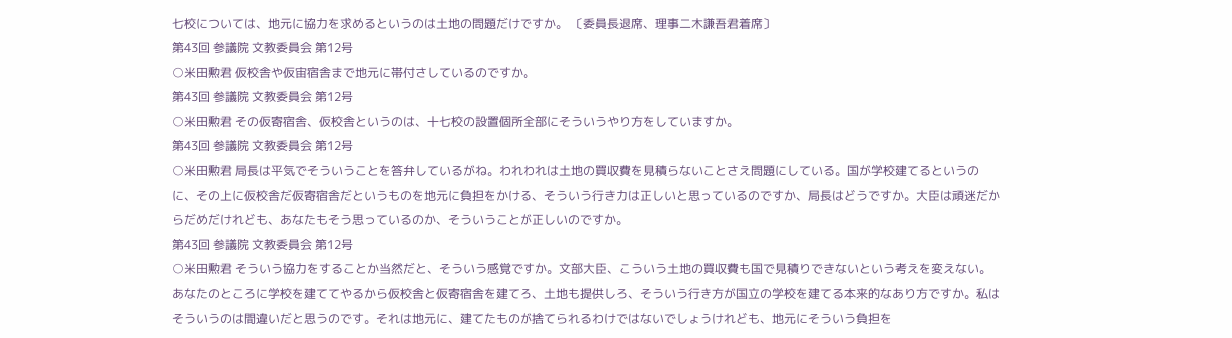七校については、地元に協力を求めるというのは土地の問題だけですか。 〔委員長退席、理事二木謙吾君着席〕
第43回 参議院 文教委員会 第12号
○米田勲君 仮校舎や仮宙宿舎まで地元に帯付さしているのですか。
第43回 参議院 文教委員会 第12号
○米田勲君 その仮寄宿舎、仮校舎というのは、十七校の設置個所全部にそういうやり方をしていますか。
第43回 参議院 文教委員会 第12号
○米田勲君 局長は平気でそういうことを答弁しているがね。われわれは土地の買収費を見積らないことさえ問題にしている。国が学校建てるというのに、その上に仮校舎だ仮寄宿舎だというものを地元に負担をかける、そういう行き力は正しいと思っているのですか、局長はどうですか。大臣は頑迷だからだめだけれども、あなたもそう思っているのか、そういうことが正しいのですか。
第43回 参議院 文教委員会 第12号
○米田勲君 そういう協力をすることか当然だと、そういう感覚ですか。文部大臣、こういう土地の買収費も国で見積りできないという考えを変えない。あなたのところに学校を建ててやるから仮校舎と仮寄宿舎を建てろ、土地も提供しろ、そういう行き方が国立の学校を建てる本来的なあり方ですか。私はそういうのは間違いだと思うのです。それは地元に、建てたものが捨てられるわけではないでしょうけれども、地元にそういう負担を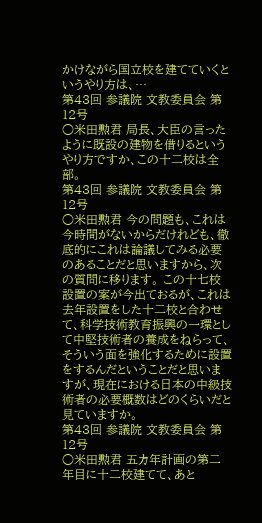かけながら国立校を建てていくというやり方は、…
第43回 参議院 文教委員会 第12号
○米田勲君 局長、大臣の言ったように既設の建物を借りるというやり方ですか、この十二校は全部。
第43回 参議院 文教委員会 第12号
○米田勲君 今の問題も、これは今時間がないからだけれども、徹底的にこれは論議してみる必要のあることだと思いますから、次の質問に移ります。 この十七校設置の案が今出ておるが、これは去年設置をした十二校と合わせて、科学技術教育振興の一環として中堅技術者の養成をねらって、そういう面を強化するために設置をするんだということだと思いますが、現在における日本の中級技術者の必要概数はどのくらいだと見ていますか。
第43回 参議院 文教委員会 第12号
○米田勲君 五カ年計画の第二年目に十二校建てて、あと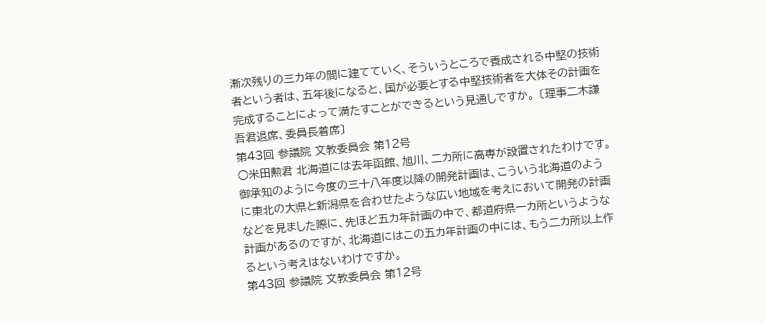漸次残りの三カ年の間に建てていく、そういうところで養成される中堅の技術者という者は、五年後になると、国が必要とする中堅技術者を大体その計画を完成することによって満たすことができるという見通しですか。 〔理事二木謙吾君退席、委員長着席〕
第43回 参議院 文教委員会 第12号
○米田勲君 北海道には去年函館、旭川、二カ所に高専が設置されたわけです。御承知のように今度の三十八年度以降の開発計画は、こういう北海道のように東北の大県と新潟県を合わせたような広い地域を考えにおいて開発の計画などを見ました際に、先ほど五カ年計画の中で、都道府県一カ所というような計画があるのですが、北海道にはこの五カ年計画の中には、もう二カ所以上作るという考えはないわけですか。
第43回 参議院 文教委員会 第12号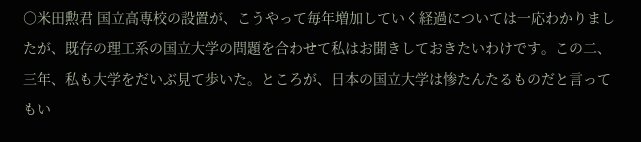○米田勲君 国立高専校の設置が、こうやって毎年増加していく経過については一応わかりましたが、既存の理工系の国立大学の問題を合わせて私はお聞きしておきたいわけです。この二、三年、私も大学をだいぶ見て歩いた。ところが、日本の国立大学は惨たんたるものだと言ってもい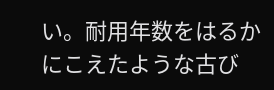い。耐用年数をはるかにこえたような古び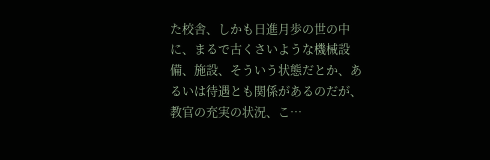た校舎、しかも日進月歩の世の中に、まるで古くさいような機械設備、施設、そういう状態だとか、あるいは待遇とも関係があるのだが、教官の充実の状況、こ…